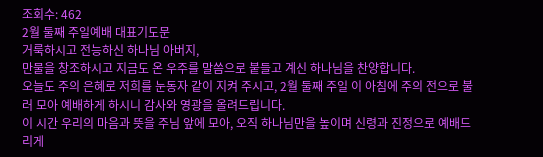조회수: 462
2월 둘째 주일예배 대표기도문
거룩하시고 전능하신 하나님 아버지,
만물을 창조하시고 지금도 온 우주를 말씀으로 붙들고 계신 하나님을 찬양합니다.
오늘도 주의 은혜로 저희를 눈동자 같이 지켜 주시고, 2월 둘째 주일 이 아침에 주의 전으로 불러 모아 예배하게 하시니 감사와 영광을 올려드립니다.
이 시간 우리의 마음과 뜻을 주님 앞에 모아, 오직 하나님만을 높이며 신령과 진정으로 예배드리게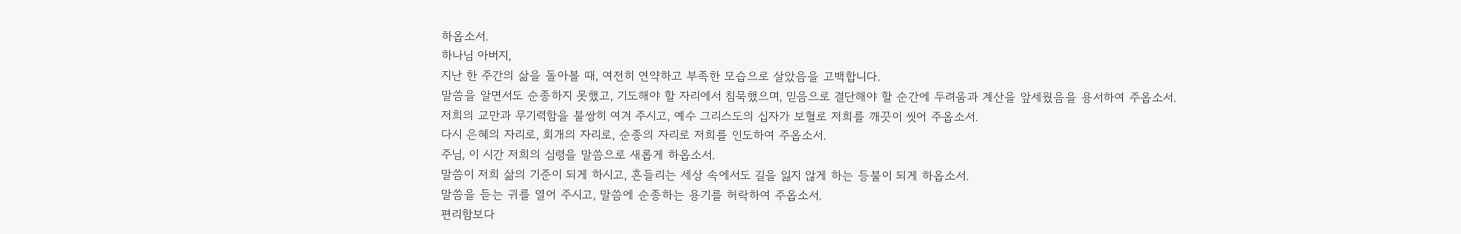하옵소서.
하나님 아버지,
지난 한 주간의 삶을 돌아볼 때, 여전히 연약하고 부족한 모습으로 살았음을 고백합니다.
말씀을 알면서도 순종하지 못했고, 기도해야 할 자리에서 침묵했으며, 믿음으로 결단해야 할 순간에 두려움과 계산을 앞세웠음을 용서하여 주옵소서.
저희의 교만과 무기력함을 불쌍히 여겨 주시고, 예수 그리스도의 십자가 보혈로 저희를 깨끗이 씻어 주옵소서.
다시 은혜의 자리로, 회개의 자리로, 순종의 자리로 저희를 인도하여 주옵소서.
주님, 이 시간 저희의 심령을 말씀으로 새롭게 하옵소서.
말씀이 저희 삶의 기준이 되게 하시고, 흔들리는 세상 속에서도 길을 잃지 않게 하는 등불이 되게 하옵소서.
말씀을 듣는 귀를 열어 주시고, 말씀에 순종하는 용기를 허락하여 주옵소서.
편리함보다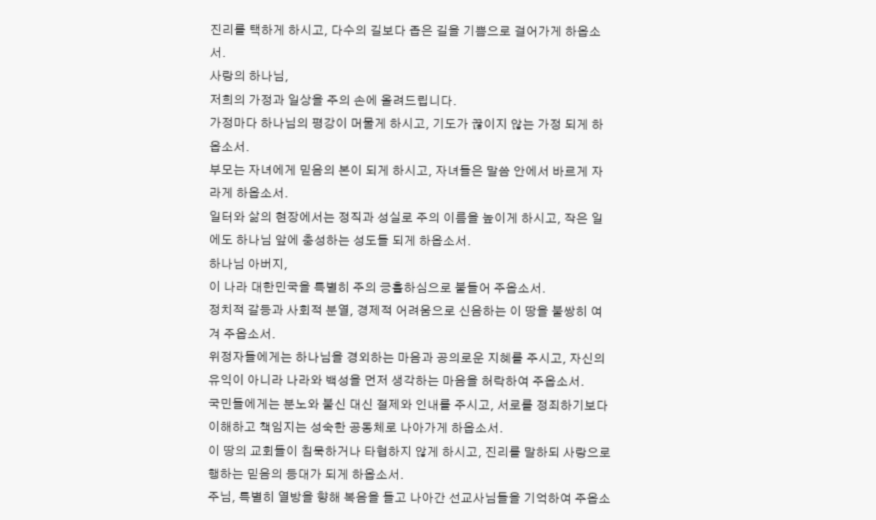진리를 택하게 하시고, 다수의 길보다 좁은 길을 기쁨으로 걸어가게 하옵소서.
사랑의 하나님,
저희의 가정과 일상을 주의 손에 올려드립니다.
가정마다 하나님의 평강이 머물게 하시고, 기도가 끊이지 않는 가정 되게 하옵소서.
부모는 자녀에게 믿음의 본이 되게 하시고, 자녀들은 말씀 안에서 바르게 자라게 하옵소서.
일터와 삶의 현장에서는 정직과 성실로 주의 이름을 높이게 하시고, 작은 일에도 하나님 앞에 충성하는 성도들 되게 하옵소서.
하나님 아버지,
이 나라 대한민국을 특별히 주의 긍휼하심으로 붙들어 주옵소서.
정치적 갈등과 사회적 분열, 경제적 어려움으로 신음하는 이 땅을 불쌍히 여겨 주옵소서.
위정자들에게는 하나님을 경외하는 마음과 공의로운 지혜를 주시고, 자신의 유익이 아니라 나라와 백성을 먼저 생각하는 마음을 허락하여 주옵소서.
국민들에게는 분노와 불신 대신 절제와 인내를 주시고, 서로를 정죄하기보다 이해하고 책임지는 성숙한 공동체로 나아가게 하옵소서.
이 땅의 교회들이 침묵하거나 타협하지 않게 하시고, 진리를 말하되 사랑으로 행하는 믿음의 등대가 되게 하옵소서.
주님, 특별히 열방을 향해 복음을 들고 나아간 선교사님들을 기억하여 주옵소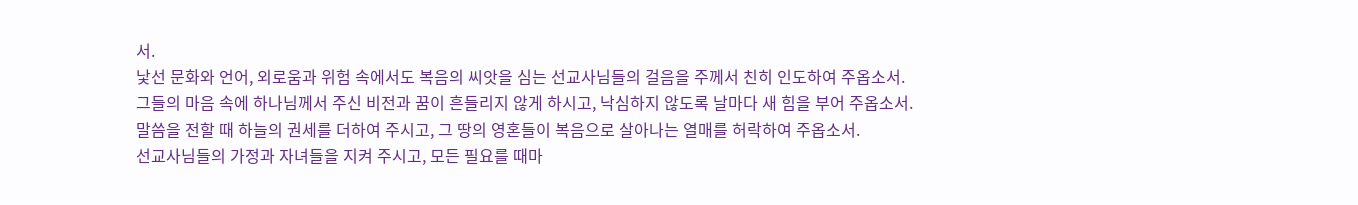서.
낯선 문화와 언어, 외로움과 위험 속에서도 복음의 씨앗을 심는 선교사님들의 걸음을 주께서 친히 인도하여 주옵소서.
그들의 마음 속에 하나님께서 주신 비전과 꿈이 흔들리지 않게 하시고, 낙심하지 않도록 날마다 새 힘을 부어 주옵소서.
말씀을 전할 때 하늘의 권세를 더하여 주시고, 그 땅의 영혼들이 복음으로 살아나는 열매를 허락하여 주옵소서.
선교사님들의 가정과 자녀들을 지켜 주시고, 모든 필요를 때마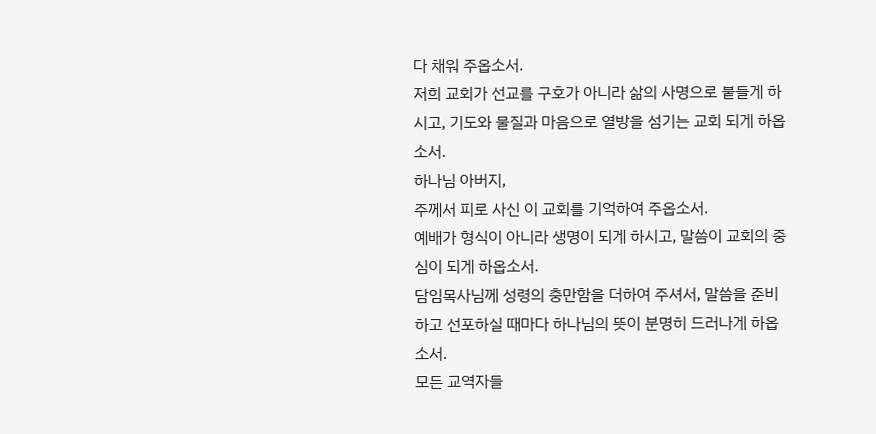다 채워 주옵소서.
저희 교회가 선교를 구호가 아니라 삶의 사명으로 붙들게 하시고, 기도와 물질과 마음으로 열방을 섬기는 교회 되게 하옵소서.
하나님 아버지,
주께서 피로 사신 이 교회를 기억하여 주옵소서.
예배가 형식이 아니라 생명이 되게 하시고, 말씀이 교회의 중심이 되게 하옵소서.
담임목사님께 성령의 충만함을 더하여 주셔서, 말씀을 준비하고 선포하실 때마다 하나님의 뜻이 분명히 드러나게 하옵소서.
모든 교역자들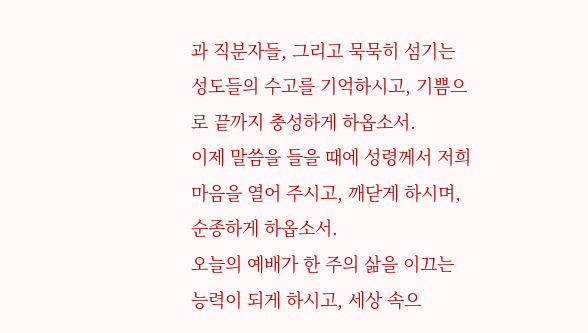과 직분자들, 그리고 묵묵히 섬기는 성도들의 수고를 기억하시고, 기쁨으로 끝까지 충성하게 하옵소서.
이제 말씀을 들을 때에 성령께서 저희 마음을 열어 주시고, 깨닫게 하시며, 순종하게 하옵소서.
오늘의 예배가 한 주의 삶을 이끄는 능력이 되게 하시고, 세상 속으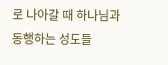로 나아갈 때 하나님과 동행하는 성도들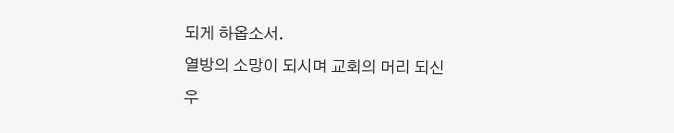되게 하옵소서.
열방의 소망이 되시며 교회의 머리 되신
우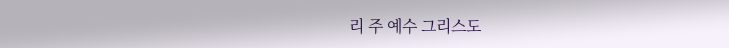리 주 예수 그리스도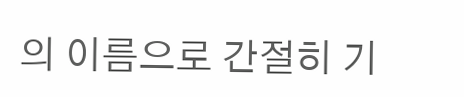의 이름으로 간절히 기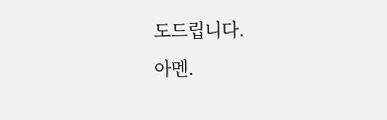도드립니다.
아멘.